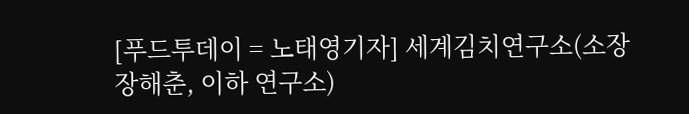[푸드투데이 = 노태영기자] 세계김치연구소(소장 장해춘, 이하 연구소)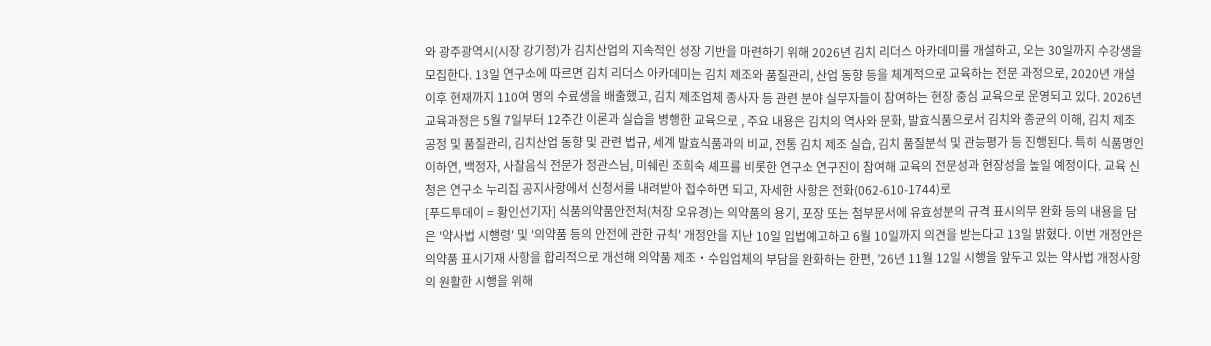와 광주광역시(시장 강기정)가 김치산업의 지속적인 성장 기반을 마련하기 위해 2026년 김치 리더스 아카데미를 개설하고, 오는 30일까지 수강생을 모집한다. 13일 연구소에 따르면 김치 리더스 아카데미는 김치 제조와 품질관리, 산업 동향 등을 체계적으로 교육하는 전문 과정으로, 2020년 개설 이후 현재까지 110여 명의 수료생을 배출했고, 김치 제조업체 종사자 등 관련 분야 실무자들이 참여하는 현장 중심 교육으로 운영되고 있다. 2026년 교육과정은 5월 7일부터 12주간 이론과 실습을 병행한 교육으로 , 주요 내용은 김치의 역사와 문화, 발효식품으로서 김치와 종균의 이해, 김치 제조공정 및 품질관리, 김치산업 동향 및 관련 법규, 세계 발효식품과의 비교, 전통 김치 제조 실습, 김치 품질분석 및 관능평가 등 진행된다. 특히 식품명인 이하연, 백정자, 사찰음식 전문가 정관스님, 미쉐린 조희숙 셰프를 비롯한 연구소 연구진이 참여해 교육의 전문성과 현장성을 높일 예정이다. 교육 신청은 연구소 누리집 공지사항에서 신청서를 내려받아 접수하면 되고, 자세한 사항은 전화(062-610-1744)로
[푸드투데이 = 황인선기자] 식품의약품안전처(처장 오유경)는 의약품의 용기, 포장 또는 첨부문서에 유효성분의 규격 표시의무 완화 등의 내용을 담은 '약사법 시행령' 및 '의약품 등의 안전에 관한 규칙' 개정안을 지난 10일 입법예고하고 6월 10일까지 의견을 받는다고 13일 밝혔다. 이번 개정안은 의약품 표시기재 사항을 합리적으로 개선해 의약품 제조‧수입업체의 부담을 완화하는 한편, ’26년 11월 12일 시행을 앞두고 있는 약사법 개정사항의 원활한 시행을 위해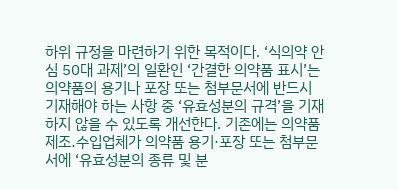하위 규정을 마련하기 위한 목적이다. ‘식의약 안심 50대 과제’의 일환인 ‘간결한 의약품 표시’는 의약품의 용기나 포장 또는 첨부문서에 반드시 기재해야 하는 사항 중 ‘유효성분의 규격’을 기재하지 않을 수 있도록 개선한다. 기존에는 의약품 제조․수입업체가 의약품 용기·포장 또는 첨부문서에 ‘유효성분의 종류 및 분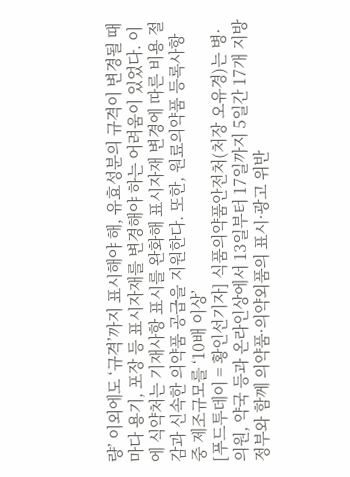량’ 이외에도 ‘규격’까지 표시해야 해, 유효성분의 규격이 변경될 때마다 용기, 포장 등 표시자재를 변경해야 하는 어려움이 있었다. 이에 식약처는 기재사항 표시를 완화해 표시자재 변경에 따른 비용 절감과 신속한 의약품 공급을 지원한다. 또한, 원료의약품 등록사항 중 제조규모를 ‘10배 이상’
[푸드투데이 = 황인선기자] 식품의약품안전처(처장 오유경)는 병·의원, 약국 등과 온라인상에서 13일부터 17일까지 5일간 17개 지방정부와 함께 의약품·의약외품의 표시·광고 위반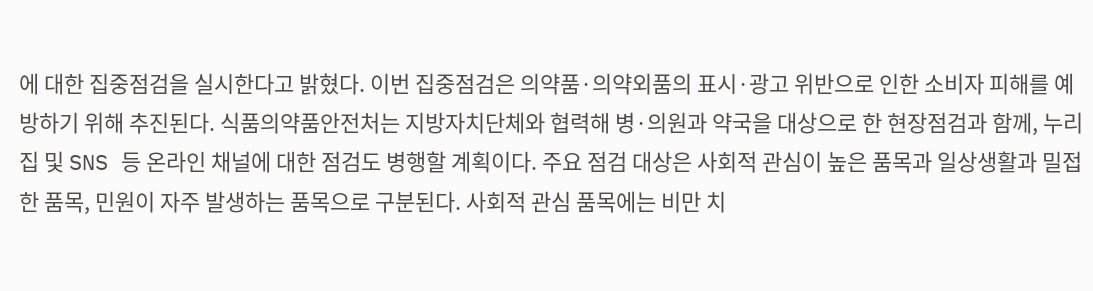에 대한 집중점검을 실시한다고 밝혔다. 이번 집중점검은 의약품·의약외품의 표시·광고 위반으로 인한 소비자 피해를 예방하기 위해 추진된다. 식품의약품안전처는 지방자치단체와 협력해 병·의원과 약국을 대상으로 한 현장점검과 함께, 누리집 및 SNS 등 온라인 채널에 대한 점검도 병행할 계획이다. 주요 점검 대상은 사회적 관심이 높은 품목과 일상생활과 밀접한 품목, 민원이 자주 발생하는 품목으로 구분된다. 사회적 관심 품목에는 비만 치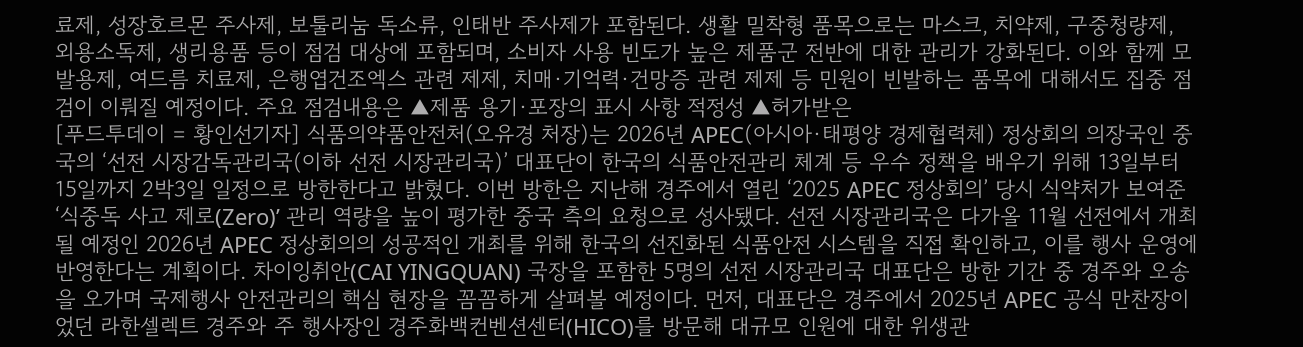료제, 성장호르몬 주사제, 보툴리눔 독소류, 인태반 주사제가 포함된다. 생활 밀착형 품목으로는 마스크, 치약제, 구중청량제, 외용소독제, 생리용품 등이 점검 대상에 포함되며, 소비자 사용 빈도가 높은 제품군 전반에 대한 관리가 강화된다. 이와 함께 모발용제, 여드름 치료제, 은행엽건조엑스 관련 제제, 치매·기억력·건망증 관련 제제 등 민원이 빈발하는 품목에 대해서도 집중 점검이 이뤄질 예정이다. 주요 점검내용은 ▲제품 용기·포장의 표시 사항 적정성 ▲허가받은
[푸드투데이 = 황인선기자] 식품의약품안전처(오유경 처장)는 2026년 APEC(아시아·태평양 경제협력체) 정상회의 의장국인 중국의 ‘선전 시장감독관리국(이하 선전 시장관리국)’ 대표단이 한국의 식품안전관리 체계 등 우수 정책을 배우기 위해 13일부터 15일까지 2박3일 일정으로 방한한다고 밝혔다. 이번 방한은 지난해 경주에서 열린 ‘2025 APEC 정상회의’ 당시 식약처가 보여준 ‘식중독 사고 제로(Zero)’ 관리 역량을 높이 평가한 중국 측의 요청으로 성사됐다. 선전 시장관리국은 다가올 11월 선전에서 개최될 예정인 2026년 APEC 정상회의의 성공적인 개최를 위해 한국의 선진화된 식품안전 시스템을 직접 확인하고, 이를 행사 운영에 반영한다는 계획이다. 차이잉취안(CAI YINGQUAN) 국장을 포함한 5명의 선전 시장관리국 대표단은 방한 기간 중 경주와 오송을 오가며 국제행사 안전관리의 핵심 현장을 꼼꼼하게 살펴볼 예정이다. 먼저, 대표단은 경주에서 2025년 APEC 공식 만찬장이었던 라한셀렉트 경주와 주 행사장인 경주화백컨벤션센터(HICO)를 방문해 대규모 인원에 대한 위생관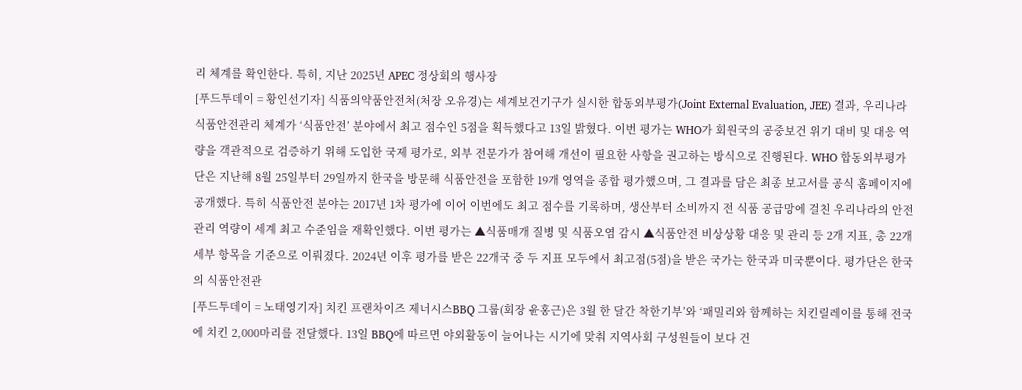리 체계를 확인한다. 특히, 지난 2025년 APEC 정상회의 행사장
[푸드투데이 = 황인선기자] 식품의약품안전처(처장 오유경)는 세계보건기구가 실시한 합동외부평가(Joint External Evaluation, JEE) 결과, 우리나라 식품안전관리 체계가 ‘식품안전’ 분야에서 최고 점수인 5점을 획득했다고 13일 밝혔다. 이번 평가는 WHO가 회원국의 공중보건 위기 대비 및 대응 역량을 객관적으로 검증하기 위해 도입한 국제 평가로, 외부 전문가가 참여해 개선이 필요한 사항을 권고하는 방식으로 진행된다. WHO 합동외부평가단은 지난해 8월 25일부터 29일까지 한국을 방문해 식품안전을 포함한 19개 영역을 종합 평가했으며, 그 결과를 담은 최종 보고서를 공식 홈페이지에 공개했다. 특히 식품안전 분야는 2017년 1차 평가에 이어 이번에도 최고 점수를 기록하며, 생산부터 소비까지 전 식품 공급망에 걸친 우리나라의 안전관리 역량이 세계 최고 수준임을 재확인했다. 이번 평가는 ▲식품매개 질병 및 식품오염 감시 ▲식품안전 비상상황 대응 및 관리 등 2개 지표, 총 22개 세부 항목을 기준으로 이뤄졌다. 2024년 이후 평가를 받은 22개국 중 두 지표 모두에서 최고점(5점)을 받은 국가는 한국과 미국뿐이다. 평가단은 한국의 식품안전관
[푸드투데이 = 노태영기자] 치킨 프랜차이즈 제너시스BBQ 그룹(회장 윤홍근)은 3월 한 달간 착한기부’와 ‘패밀리와 함께하는 치킨릴레이를 통해 전국에 치킨 2,000마리를 전달했다. 13일 BBQ에 따르면 야외활동이 늘어나는 시기에 맞춰 지역사회 구성원들이 보다 건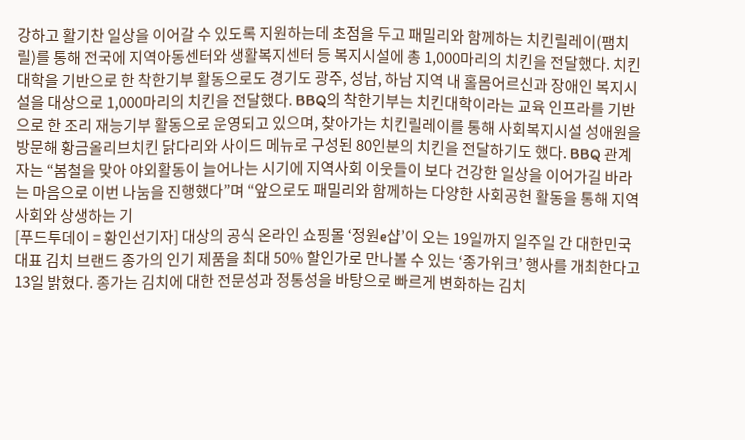강하고 활기찬 일상을 이어갈 수 있도록 지원하는데 초점을 두고 패밀리와 함께하는 치킨릴레이(팸치릴)를 통해 전국에 지역아동센터와 생활복지센터 등 복지시설에 총 1,000마리의 치킨을 전달했다. 치킨대학을 기반으로 한 착한기부 활동으로도 경기도 광주, 성남, 하남 지역 내 홀몸어르신과 장애인 복지시설을 대상으로 1,000마리의 치킨을 전달했다. BBQ의 착한기부는 치킨대학이라는 교육 인프라를 기반으로 한 조리 재능기부 활동으로 운영되고 있으며, 찾아가는 치킨릴레이를 통해 사회복지시설 성애원을 방문해 황금올리브치킨 닭다리와 사이드 메뉴로 구성된 80인분의 치킨을 전달하기도 했다. BBQ 관계자는 “봄철을 맞아 야외활동이 늘어나는 시기에 지역사회 이웃들이 보다 건강한 일상을 이어가길 바라는 마음으로 이번 나눔을 진행했다”며 “앞으로도 패밀리와 함께하는 다양한 사회공헌 활동을 통해 지역사회와 상생하는 기
[푸드투데이 = 황인선기자] 대상의 공식 온라인 쇼핑몰 ‘정원e샵’이 오는 19일까지 일주일 간 대한민국 대표 김치 브랜드 종가의 인기 제품을 최대 50% 할인가로 만나볼 수 있는 ‘종가위크’ 행사를 개최한다고 13일 밝혔다. 종가는 김치에 대한 전문성과 정통성을 바탕으로 빠르게 변화하는 김치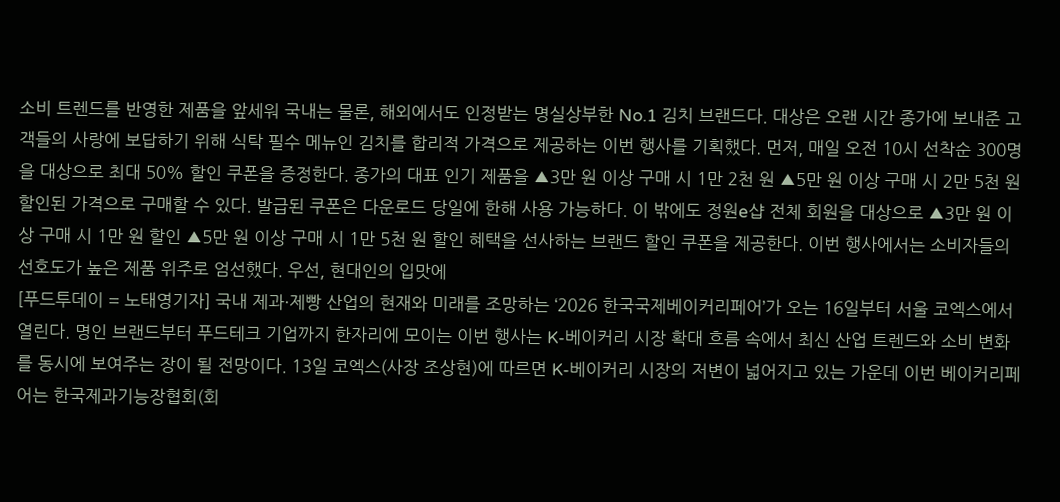소비 트렌드를 반영한 제품을 앞세워 국내는 물론, 해외에서도 인정받는 명실상부한 No.1 김치 브랜드다. 대상은 오랜 시간 종가에 보내준 고객들의 사랑에 보답하기 위해 식탁 필수 메뉴인 김치를 합리적 가격으로 제공하는 이번 행사를 기획했다. 먼저, 매일 오전 10시 선착순 300명을 대상으로 최대 50% 할인 쿠폰을 증정한다. 종가의 대표 인기 제품을 ▲3만 원 이상 구매 시 1만 2천 원 ▲5만 원 이상 구매 시 2만 5천 원 할인된 가격으로 구매할 수 있다. 발급된 쿠폰은 다운로드 당일에 한해 사용 가능하다. 이 밖에도 정원e샵 전체 회원을 대상으로 ▲3만 원 이상 구매 시 1만 원 할인 ▲5만 원 이상 구매 시 1만 5천 원 할인 혜택을 선사하는 브랜드 할인 쿠폰을 제공한다. 이번 행사에서는 소비자들의 선호도가 높은 제품 위주로 엄선했다. 우선, 현대인의 입맛에
[푸드투데이 = 노태영기자] 국내 제과·제빵 산업의 현재와 미래를 조망하는 ‘2026 한국국제베이커리페어’가 오는 16일부터 서울 코엑스에서 열린다. 명인 브랜드부터 푸드테크 기업까지 한자리에 모이는 이번 행사는 K-베이커리 시장 확대 흐름 속에서 최신 산업 트렌드와 소비 변화를 동시에 보여주는 장이 될 전망이다. 13일 코엑스(사장 조상현)에 따르면 K-베이커리 시장의 저변이 넓어지고 있는 가운데 이번 베이커리페어는 한국제과기능장협회(회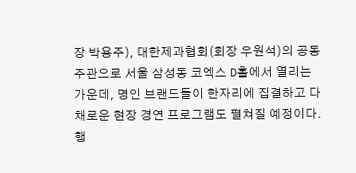장 박용주), 대한제과협회(회장 우원석)의 공동 주관으로 서울 삼성동 코엑스 D홀에서 열리는 가운데, 명인 브랜드들이 한자리에 집결하고 다채로운 현장 경연 프로그램도 펼쳐질 예정이다. 행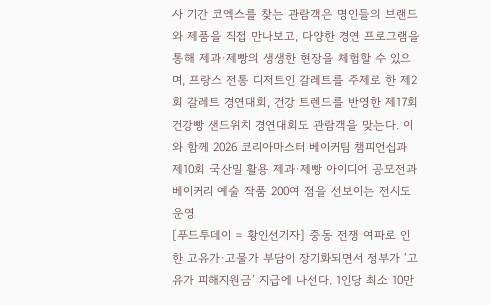사 기간 코엑스를 찾는 관람객은 명인들의 브랜드와 제품을 직접 만나보고, 다양한 경연 프로그램을 통해 제과·제빵의 생생한 현장을 체험할 수 있으며, 프랑스 전통 디저트인 갈레트를 주제로 한 제2회 갈레트 경연대회, 건강 트렌드를 반영한 제17회 건강빵 샌드위치 경연대회도 관람객을 맞는다. 이와 함께 2026 코리아마스터 베이커팀 챔피언십과 제10회 국산밀 활용 제과·제빵 아이디어 공모전과 베이커리 예술 작품 200여 점을 선보이는 전시도 운영
[푸드투데이 = 황인선기자] 중동 전쟁 여파로 인한 고유가·고물가 부담이 장기화되면서 정부가 ‘고유가 피해지원금’ 지급에 나선다. 1인당 최소 10만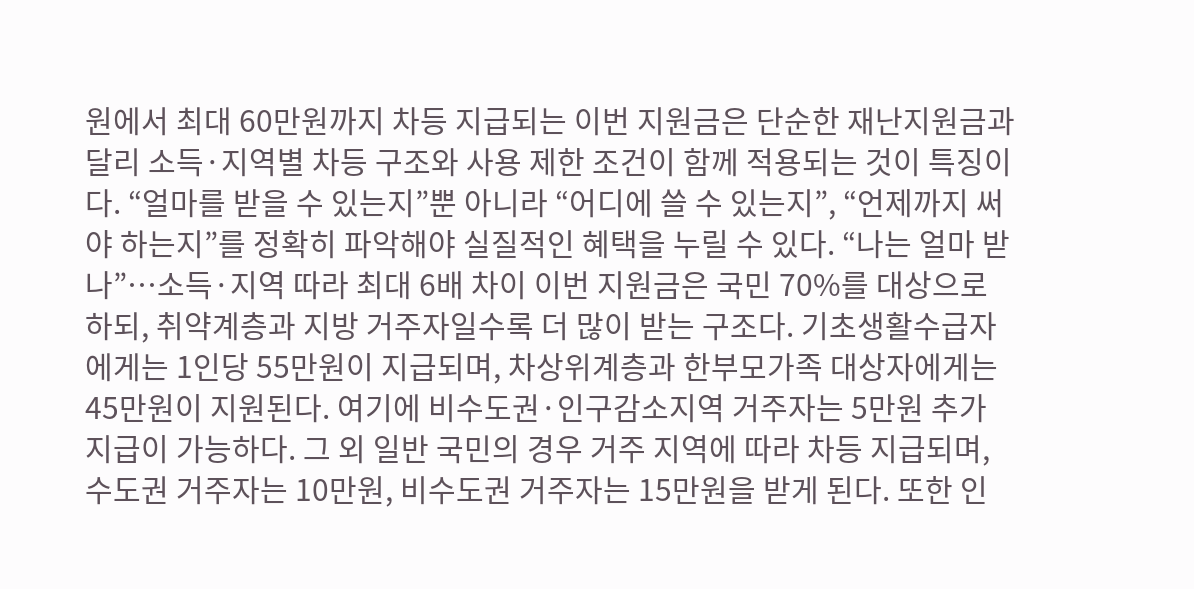원에서 최대 60만원까지 차등 지급되는 이번 지원금은 단순한 재난지원금과 달리 소득·지역별 차등 구조와 사용 제한 조건이 함께 적용되는 것이 특징이다. “얼마를 받을 수 있는지”뿐 아니라 “어디에 쓸 수 있는지”, “언제까지 써야 하는지”를 정확히 파악해야 실질적인 혜택을 누릴 수 있다. “나는 얼마 받나”…소득·지역 따라 최대 6배 차이 이번 지원금은 국민 70%를 대상으로 하되, 취약계층과 지방 거주자일수록 더 많이 받는 구조다. 기초생활수급자에게는 1인당 55만원이 지급되며, 차상위계층과 한부모가족 대상자에게는 45만원이 지원된다. 여기에 비수도권·인구감소지역 거주자는 5만원 추가 지급이 가능하다. 그 외 일반 국민의 경우 거주 지역에 따라 차등 지급되며, 수도권 거주자는 10만원, 비수도권 거주자는 15만원을 받게 된다. 또한 인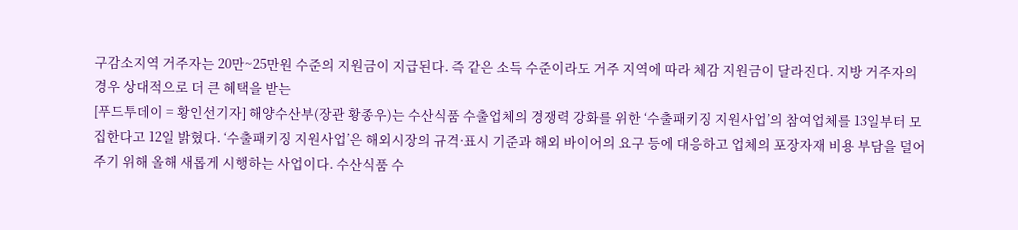구감소지역 거주자는 20만~25만원 수준의 지원금이 지급된다. 즉 같은 소득 수준이라도 거주 지역에 따라 체감 지원금이 달라진다. 지방 거주자의 경우 상대적으로 더 큰 혜택을 받는
[푸드투데이 = 황인선기자] 해양수산부(장관 황종우)는 수산식품 수출업체의 경쟁력 강화를 위한 ‘수출패키징 지원사업’의 참여업체를 13일부터 모집한다고 12일 밝혔다. ‘수출패키징 지원사업’은 해외시장의 규격·표시 기준과 해외 바이어의 요구 등에 대응하고 업체의 포장자재 비용 부담을 덜어주기 위해 올해 새롭게 시행하는 사업이다. 수산식품 수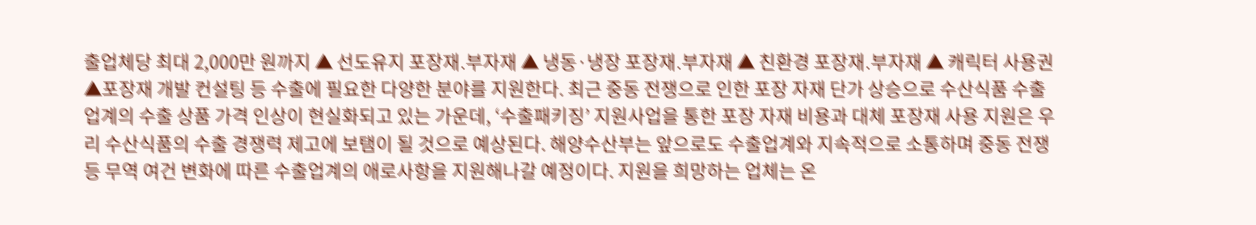출업체당 최대 2,000만 원까지 ▲ 선도유지 포장재․부자재 ▲ 냉동·냉장 포장재․부자재 ▲ 친환경 포장재․부자재 ▲ 캐릭터 사용권 ▲포장재 개발 컨설팅 등 수출에 필요한 다양한 분야를 지원한다. 최근 중동 전쟁으로 인한 포장 자재 단가 상승으로 수산식품 수출업계의 수출 상품 가격 인상이 현실화되고 있는 가운데, ‘수출패키징’ 지원사업을 통한 포장 자재 비용과 대체 포장재 사용 지원은 우리 수산식품의 수출 경쟁력 제고에 보탬이 될 것으로 예상된다. 해양수산부는 앞으로도 수출업계와 지속적으로 소통하며 중동 전쟁 등 무역 여건 변화에 따른 수출업계의 애로사항을 지원해나갈 예정이다. 지원을 희망하는 업체는 온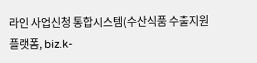라인 사업신청 통합시스템(수산식품 수출지원 플랫폼, biz.k-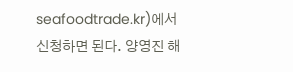seafoodtrade.kr)에서 신청하면 된다. 양영진 해